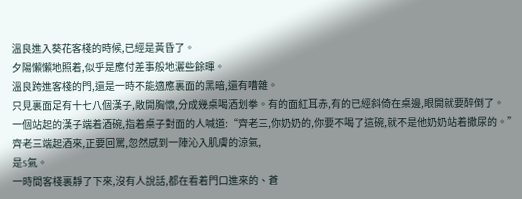溫良進入葵花客棧的時候,已經是黃昏了。
夕陽懶懶地照着,似乎是應付差事般地灑些餘暉。
溫良跨進客棧的門,還是一時不能適應裏面的黑暗,還有嘈雜。
只見裏面足有十七八個漢子,敞開胸懷,分成幾桌喝酒划拳。有的面紅耳赤,有的已經斜倚在桌邊,眼開就要醉倒了。
一個站起的漢子端着酒碗,指着桌子對面的人喊道:“齊老三,你奶奶的,你要不喝了這碗,就不是他奶奶站着撒尿的。”
齊老三端起酒來,正要回罵,忽然感到一陣沁入肌膚的涼氣,
是S氣。
一時間客棧裏靜了下來,沒有人說話,都在看着門口進來的、蒼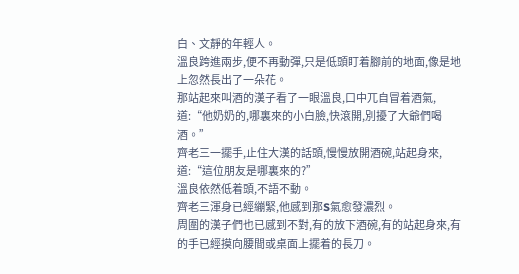白、文靜的年輕人。
溫良跨進兩步,便不再動彈,只是低頭盯着腳前的地面,像是地上忽然長出了一朵花。
那站起來叫酒的漢子看了一眼溫良,口中兀自冒着酒氣,道:“他奶奶的,哪裏來的小白臉,快滾開,別擾了大爺們喝酒。”
齊老三一擺手,止住大漢的話頭,慢慢放開酒碗,站起身來,道:“這位朋友是哪裏來的?”
溫良依然低着頭,不語不動。
齊老三渾身已經繃緊,他感到那S氣愈發濃烈。
周圍的漢子們也已感到不對,有的放下酒碗,有的站起身來,有的手已經摸向腰間或桌面上擺着的長刀。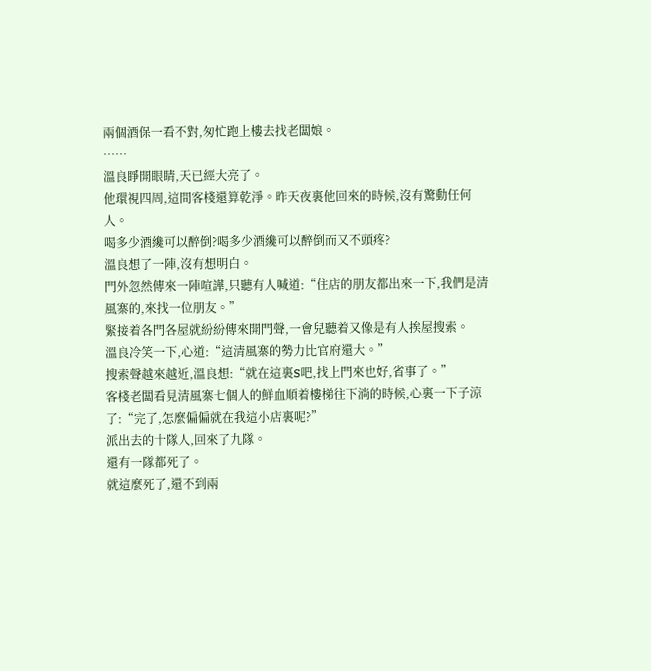兩個酒保一看不對,匆忙跑上樓去找老闆娘。
……
溫良睜開眼睛,天已經大亮了。
他環視四周,這間客棧還算乾淨。昨天夜裏他回來的時候,沒有驚動任何人。
喝多少酒纔可以醉倒?喝多少酒纔可以醉倒而又不頭疼?
溫良想了一陣,沒有想明白。
門外忽然傳來一陣喧譁,只聽有人喊道:“住店的朋友都出來一下,我們是清風寨的,來找一位朋友。”
緊接着各門各屋就紛紛傳來開門聲,一會兒聽着又像是有人挨屋搜索。
溫良冷笑一下,心道:“這清風寨的勢力比官府還大。”
搜索聲越來越近,溫良想:“就在這裏S吧,找上門來也好,省事了。”
客棧老闆看見清風寨七個人的鮮血順着樓梯往下淌的時候,心裏一下子涼了:“完了,怎麼偏偏就在我這小店裏呢?”
派出去的十隊人,回來了九隊。
還有一隊都死了。
就這麼死了,還不到兩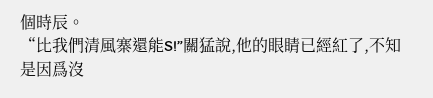個時辰。
“比我們清風寨還能S!”關猛說,他的眼睛已經紅了,不知是因爲沒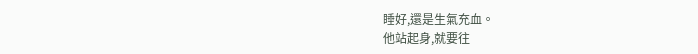睡好,還是生氣充血。
他站起身,就要往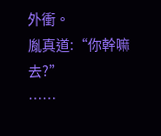外衝。
胤真道:“你幹嘛去?”
……